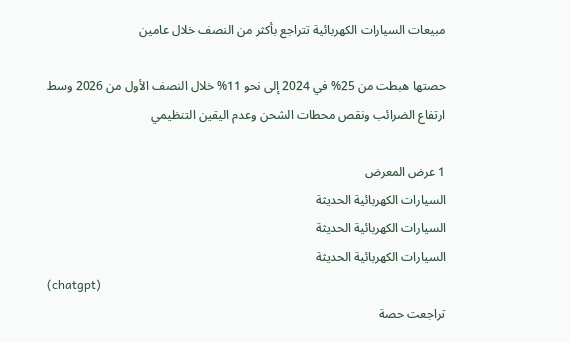مبيعات السيارات الكهربائية تتراجع بأكثر من النصف خلال عامين

حصتها هبطت من 25% في 2024 إلى نحو 11% خلال النصف الأول من 2026 وسط ارتفاع الضرائب ونقص محطات الشحن وعدم اليقين التنظيمي

1 عرض المعرض
السيارات الكهربائية الحديثة
السيارات الكهربائية الحديثة
السيارات الكهربائية الحديثة
(chatgpt)
تراجعت حصة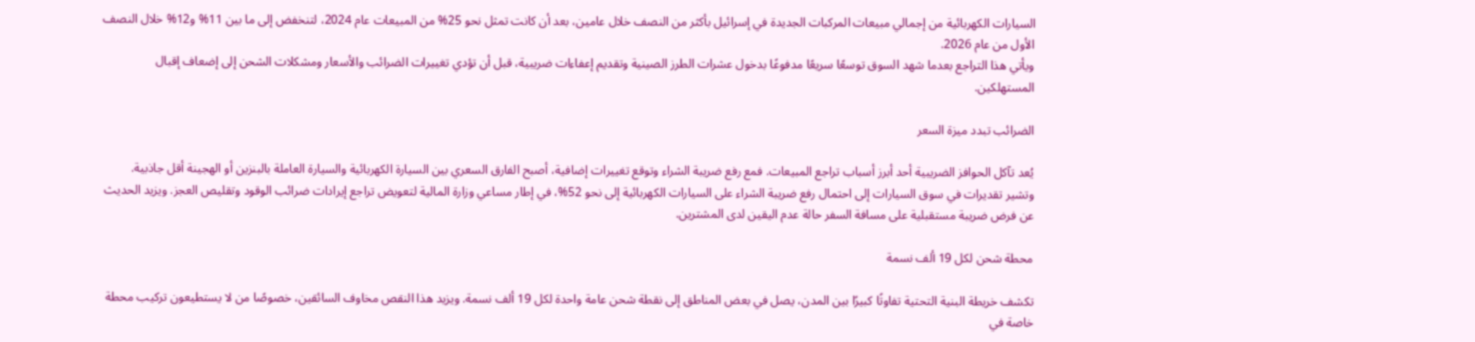السيارات الكهربائية من إجمالي مبيعات المركبات الجديدة في إسرائيل بأكثر من النصف خلال عامين، بعد أن كانت تمثل نحو 25% من المبيعات عام 2024، لتنخفض إلى ما بين 11% و12% خلال النصف الأول من عام 2026.
ويأتي هذا التراجع بعدما شهد السوق توسعًا سريعًا مدفوعًا بدخول عشرات الطرز الصينية وتقديم إعفاءات ضريبية، قبل أن تؤدي تغييرات الضرائب والأسعار ومشكلات الشحن إلى إضعاف إقبال المستهلكين.

الضرائب تبدد ميزة السعر

يُعد تآكل الحوافز الضريبية أحد أبرز أسباب تراجع المبيعات. فمع رفع ضريبة الشراء وتوقع تغييرات إضافية، أصبح الفارق السعري بين السيارة الكهربائية والسيارة العاملة بالبنزين أو الهجينة أقل جاذبية.
وتشير تقديرات في سوق السيارات إلى احتمال رفع ضريبة الشراء على السيارات الكهربائية إلى نحو 52%، في إطار مساعي وزارة المالية لتعويض تراجع إيرادات ضرائب الوقود وتقليص العجز. ويزيد الحديث عن فرض ضريبة مستقبلية على مسافة السفر حالة عدم اليقين لدى المشترين.

محطة شحن لكل 19 ألف نسمة

تكشف خريطة البنية التحتية تفاوتًا كبيرًا بين المدن، يصل في بعض المناطق إلى نقطة شحن عامة واحدة لكل 19 ألف نسمة. ويزيد هذا النقص مخاوف السائقين، خصوصًا من لا يستطيعون تركيب محطة خاصة في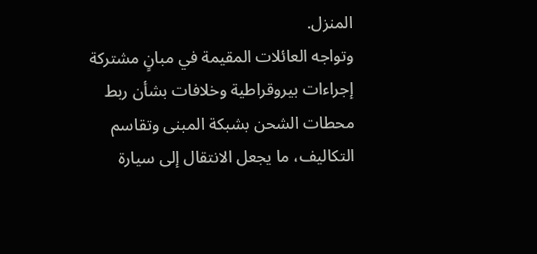المنزل.
وتواجه العائلات المقيمة في مبانٍ مشتركة إجراءات بيروقراطية وخلافات بشأن ربط محطات الشحن بشبكة المبنى وتقاسم التكاليف، ما يجعل الانتقال إلى سيارة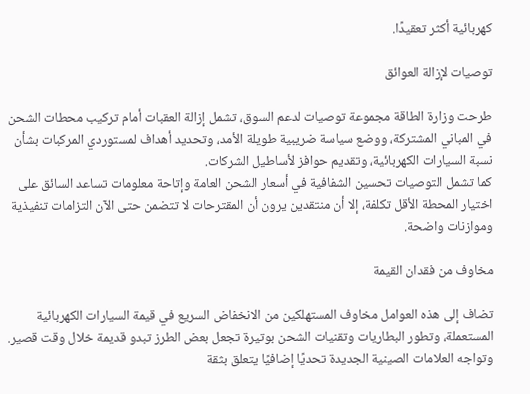كهربائية أكثر تعقيدًا.

توصيات لإزالة العوائق

طرحت وزارة الطاقة مجموعة توصيات لدعم السوق، تشمل إزالة العقبات أمام تركيب محطات الشحن في المباني المشتركة، ووضع سياسة ضريبية طويلة الأمد، وتحديد أهداف لمستوردي المركبات بشأن نسبة السيارات الكهربائية، وتقديم حوافز لأساطيل الشركات.
كما تشمل التوصيات تحسين الشفافية في أسعار الشحن العامة وإتاحة معلومات تساعد السائق على اختيار المحطة الأقل تكلفة، إلا أن منتقدين يرون أن المقترحات لا تتضمن حتى الآن التزامات تنفيذية وموازنات واضحة.

مخاوف من فقدان القيمة

تضاف إلى هذه العوامل مخاوف المستهلكين من الانخفاض السريع في قيمة السيارات الكهربائية المستعملة، وتطور البطاريات وتقنيات الشحن بوتيرة تجعل بعض الطرز تبدو قديمة خلال وقت قصير.
وتواجه العلامات الصينية الجديدة تحديًا إضافيًا يتعلق بثقة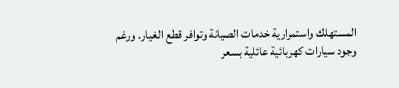المستهلك واستمرارية خدمات الصيانة وتوافر قطع الغيار. ورغم وجود سيارات كهربائية عائلية بسعر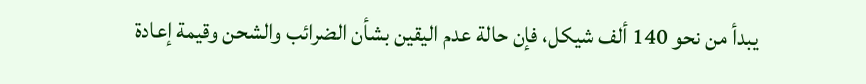يبدأ من نحو 140 ألف شيكل، فإن حالة عدم اليقين بشأن الضرائب والشحن وقيمة إعادة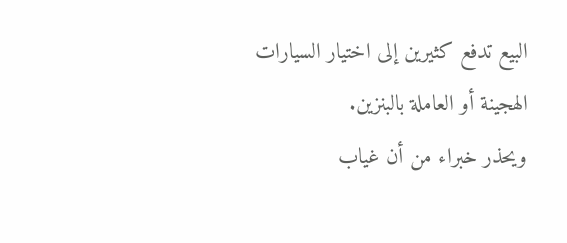البيع تدفع كثيرين إلى اختيار السيارات الهجينة أو العاملة بالبنزين.
ويحذر خبراء من أن غياب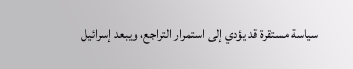سياسة مستقرة قد يؤدي إلى استمرار التراجع، ويبعد إسرائيل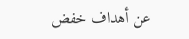عن أهداف خفض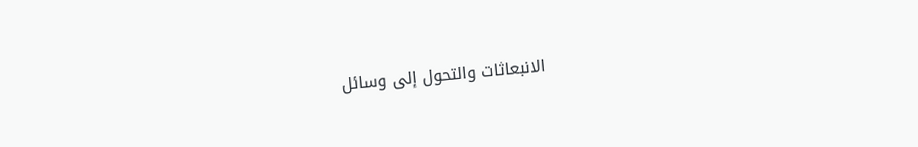الانبعاثات والتحول إلى وسائل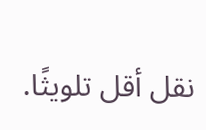نقل أقل تلويثًا.